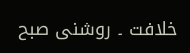خلافت ۔ روشنی صبح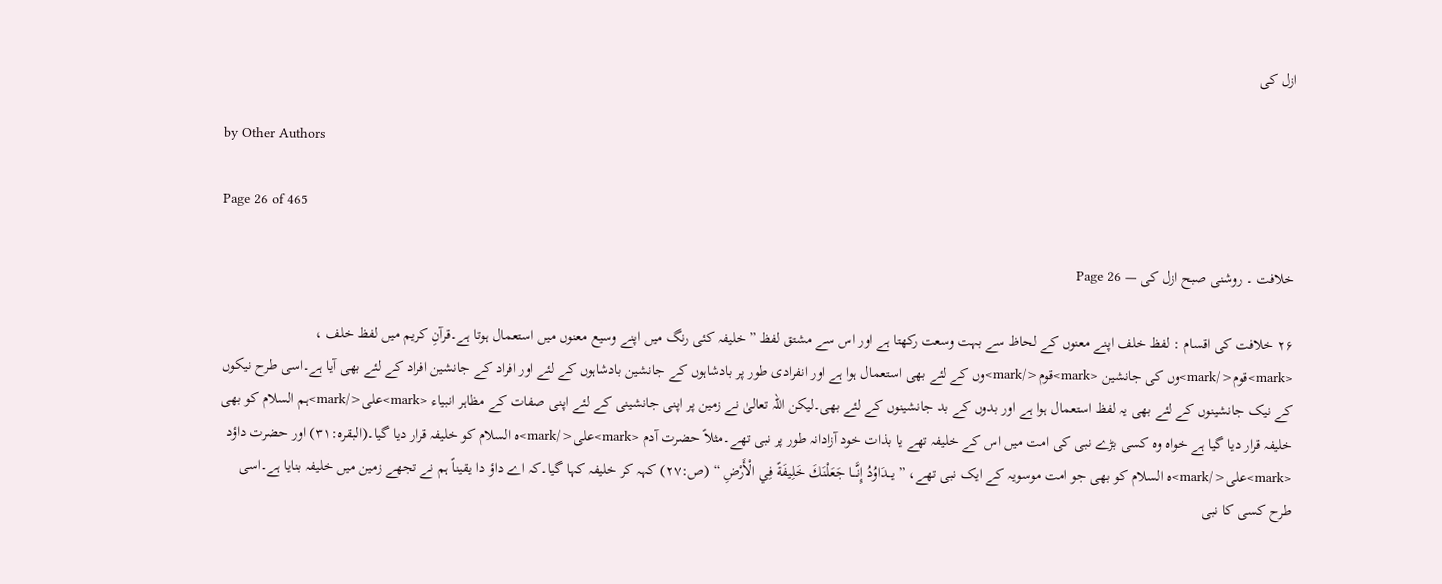ازل کی

by Other Authors

Page 26 of 465

خلافت ۔ روشنی صبح ازل کی — Page 26

۲۶ خلافت کی اقسام : لفظ خلف اپنے معنوں کے لحاظ سے بہت وسعت رکھتا ہے اور اس سے مشتق لفظ ” خلیفہ کئی رنگ میں اپنے وسیع معنوں میں استعمال ہوتا ہے۔قرآنِ کریم میں لفظ خلف ، <mark>قوم</mark>وں کی جانشین <mark>قوم</mark>وں کے لئے بھی استعمال ہوا ہے اور انفرادی طور پر بادشاہوں کے جانشین بادشاہوں کے لئے اور افراد کے جانشین افراد کے لئے بھی آیا ہے۔اسی طرح نیکوں کے نیک جانشینوں کے لئے بھی یہ لفظ استعمال ہوا ہے اور بدوں کے بد جانشینوں کے لئے بھی۔لیکن اللہ تعالیٰ نے زمین پر اپنی جانشینی کے لئے اپنی صفات کے مظاہر انبیاء <mark>علی</mark>ہم السلام کو بھی خلیفہ قرار دیا گیا ہے خواہ وہ کسی بڑے نبی کی امت میں اس کے خلیفہ تھے یا بذات خود آزادانہ طور پر نبی تھے۔مثلاً حضرت آدم <mark>علی</mark>ہ السلام کو خلیفہ قرار دیا گیا۔(البقرہ:۳۱) اور حضرت داؤد <mark>علی</mark>ہ السلام کو بھی جو امت موسویہ کے ایک نبی تھے، ” يـــدَاوُدُ إِنَّـــا جَعَلْنَكَ خَلِيفَةً فِي الْأَرْضِ “ (ص:۲۷) کہہ کر خلیفہ کہا گیا۔کہ اے داؤ دا یقیناً ہم نے تجھے زمین میں خلیفہ بنایا ہے۔اسی طرح کسی کا نبی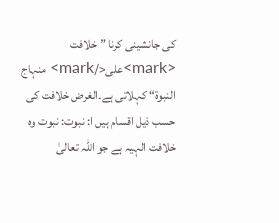کی جانشینی کرنا ” خلافت <mark>علی</mark> منہاج النبوة“ کہلاتی ہے۔الغرض خلافت کی حسب ذیل اقسام ہیں ا: نبوت: نبوت وہ خلافت الہیہ ہے جو اللہ تعالیٰ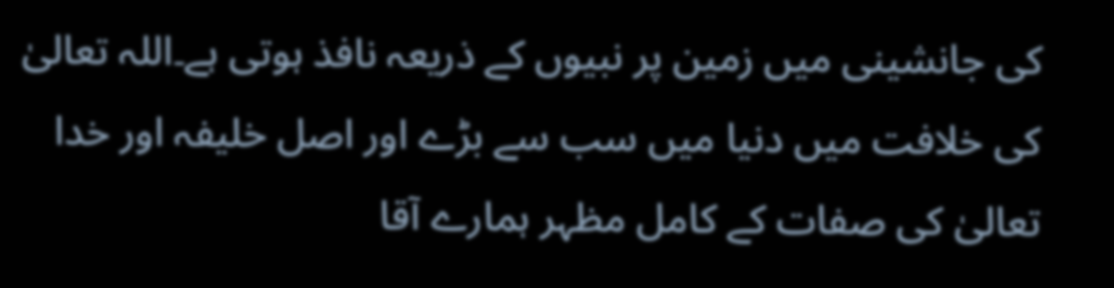کی جانشینی میں زمین پر نبیوں کے ذریعہ نافذ ہوتی ہے۔اللہ تعالیٰ کی خلافت میں دنیا میں سب سے بڑے اور اصل خلیفہ اور خدا تعالیٰ کی صفات کے کامل مظہر ہمارے آقا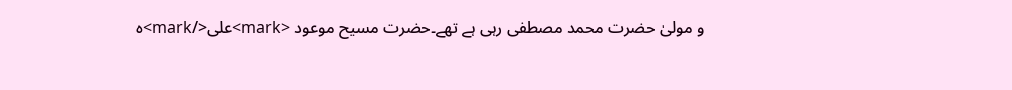و مولیٰ حضرت محمد مصطفی رہی ہے تھے۔حضرت مسیح موعود <mark>علی</mark>ہ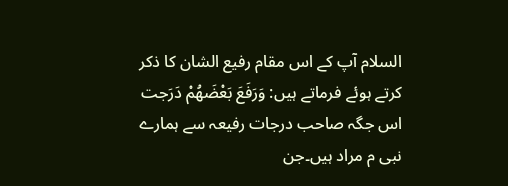السلام آپ کے اس مقام رفیع الشان کا ذکر کرتے ہوئے فرماتے ہیں: وَرَفَعَ بَعْضَهُمْ دَرَجت اس جگہ صاحب درجات رفیعہ سے ہمارے نبی م مراد ہیں۔جن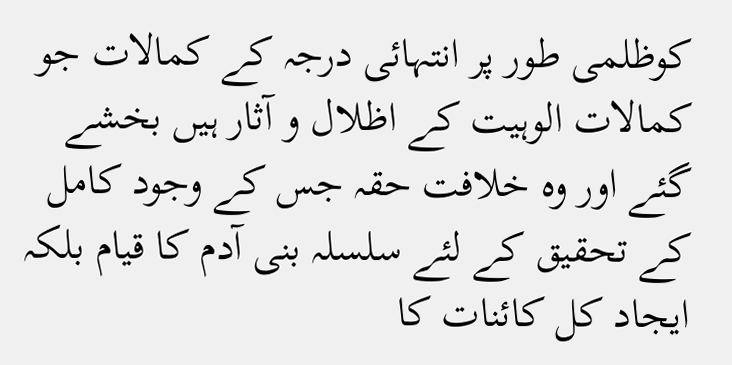کوظلمی طور پر انتہائی درجہ کے کمالات جو کمالات الوہیت کے اظلال و آثار ہیں بخشے گئے اور وہ خلافت حقہ جس کے وجود کامل کے تحقیق کے لئے سلسلہ بنی آدم کا قیام بلکہ ایجاد کل کائنات کا